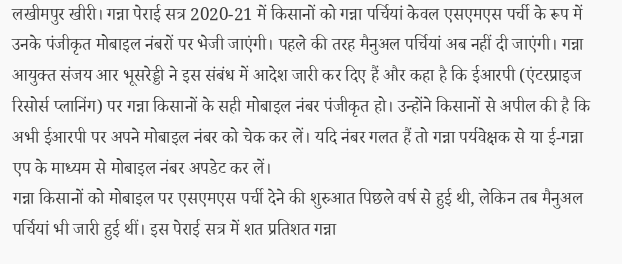लखीमपुर खीरी। गन्ना पेराई सत्र 2020-21 में किसानों को गन्ना पर्चियां केवल एसएमएस पर्ची के रूप में उनके पंजीकृत मोबाइल नंबरों पर भेजी जाएंगी। पहले की तरह मैनुअल पर्चियां अब नहीं दी जाएंगी। गन्ना आयुक्त संजय आर भूसरेड्डी ने इस संबंध में आदेश जारी कर दिए हैं और कहा है कि ईआरपी (एंटरप्राइज रिसोर्स प्लानिंग) पर गन्ना किसानों के सही मोबाइल नंबर पंजीकृत हो। उन्होंने किसानों से अपील की है कि अभी ईआरपी पर अपने मोबाइल नंबर को चेक कर लें। यदि नंबर गलत हैं तो गन्ना पर्यवेक्षक से या ई-गन्ना एप के माध्यम से मोबाइल नंबर अपडेट कर लें।
गन्ना किसानों को मोबाइल पर एसएमएस पर्ची देने की शुरुआत पिछले वर्ष से हुई थी, लेकिन तब मैनुअल पर्चियां भी जारी हुई थीं। इस पेराई सत्र में शत प्रतिशत गन्ना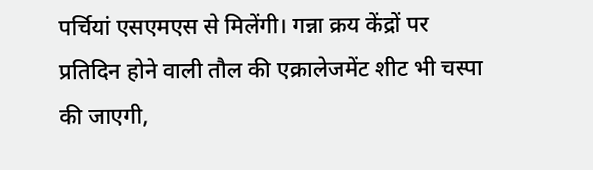पर्चियां एसएमएस से मिलेंगी। गन्ना क्रय केंद्रों पर प्रतिदिन होने वाली तौल की एक्रालेजमेंट शीट भी चस्पा की जाएगी,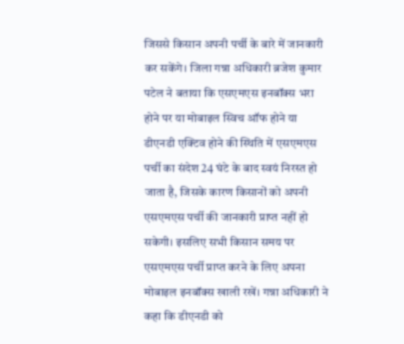जिससे किसान अपनी पर्ची के बारे में जानकारी कर सकेंगे। जिला गन्ना अधिकारी ब्रजेश कुमार पटेल ने बताया कि एसएमएस इनबॉक्स भरा होने पर या मोबाइल स्विच ऑफ होने या डीएनडी एक्टिव होने की स्थिति में एसएमएस पर्ची का संदेश 24 घंटे के बाद स्वयं निरस्त हो जाता है, जिसके कारण किसानों को अपनी एसएमएस पर्ची की जानकारी प्राप्त नहीं हो सकेगी। इसलिए सभी किसान समय पर एसएमएस पर्ची प्राप्त करने के लिए अपना मोबाइल इनबॉक्स खाली रखें। गन्ना अधिकारी ने कहा कि डीएनडी को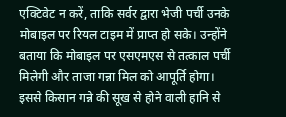एक्टिवेट न करें, ताकि सर्वर द्वारा भेजी पर्ची उनके मोबाइल पर रियल टाइम में प्राप्त हो सके। उन्होंने बताया कि मोबाइल पर एसएमएस से तत्काल पर्ची मिलेगी और ताजा गन्ना मिल को आपूर्ति होगा। इससे किसान गन्ने की सूख से होने वाली हानि से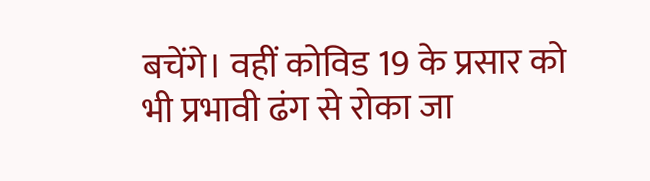बचेंगे। वहीं कोविड 19 के प्रसार को भी प्रभावी ढंग से रोका जा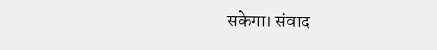सकेगा। संवाद